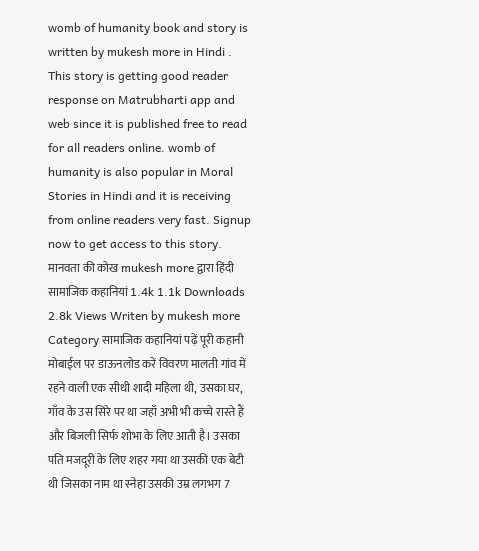womb of humanity book and story is written by mukesh more in Hindi . This story is getting good reader response on Matrubharti app and web since it is published free to read for all readers online. womb of humanity is also popular in Moral Stories in Hindi and it is receiving from online readers very fast. Signup now to get access to this story. मानवता की कोख mukesh more द्वारा हिंदी सामाजिक कहानियां 1.4k 1.1k Downloads 2.8k Views Writen by mukesh more Category सामाजिक कहानियां पढ़ें पूरी कहानी मोबाईल पर डाऊनलोड करें विवरण मालती गांव में रहने वाली एक सीधी शादी महिला थी, उसका घर, गाँव के उस सिरे पर था जहाँ अभी भी कच्चे रास्ते हैं और बिजली सिर्फ शोभा के लिए आती है। उसका पति मजदूरी के लिए शहर गया था उसकी एक बेटी थी जिसका नाम था स्नेहा उसकी उम्र लगभग 7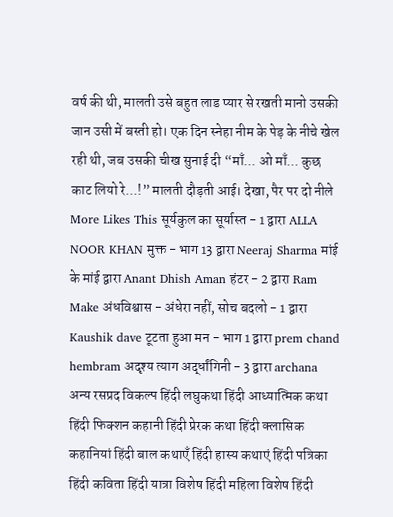वर्ष की थी, मालती उसे बहुत लाड प्यार से रखती मानो उसकी जान उसी में बस्ती हो। एक दिन स्नेहा नीम के पेड़ के नीचे खेल रही थी, जब उसकी चीख सुनाई दी “माँ... ओ माँ... कुछ काट लियो रे...!” मालती दौड़ती आई। देखा, पैर पर दो नीले More Likes This सूर्यकुल का सूर्यास्त - 1 द्वारा ALLA NOOR KHAN मुक्त - भाग 13 द्वारा Neeraj Sharma मांई के मांई द्वारा Anant Dhish Aman हंटर - 2 द्वारा Ram Make अंधविश्वास - अंधेरा नहीं, सोच बदलो - 1 द्वारा Kaushik dave टूटता हुआ मन - भाग 1 द्वारा prem chand hembram अदृश्य त्याग अर्द्धांगिनी - 3 द्वारा archana अन्य रसप्रद विकल्प हिंदी लघुकथा हिंदी आध्यात्मिक कथा हिंदी फिक्शन कहानी हिंदी प्रेरक कथा हिंदी क्लासिक कहानियां हिंदी बाल कथाएँ हिंदी हास्य कथाएं हिंदी पत्रिका हिंदी कविता हिंदी यात्रा विशेष हिंदी महिला विशेष हिंदी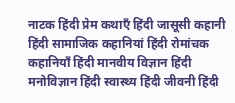नाटक हिंदी प्रेम कथाएँ हिंदी जासूसी कहानी हिंदी सामाजिक कहानियां हिंदी रोमांचक कहानियाँ हिंदी मानवीय विज्ञान हिंदी मनोविज्ञान हिंदी स्वास्थ्य हिंदी जीवनी हिंदी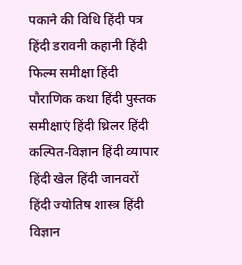पकाने की विधि हिंदी पत्र हिंदी डरावनी कहानी हिंदी फिल्म समीक्षा हिंदी पौराणिक कथा हिंदी पुस्तक समीक्षाएं हिंदी थ्रिलर हिंदी कल्पित-विज्ञान हिंदी व्यापार हिंदी खेल हिंदी जानवरों हिंदी ज्योतिष शास्त्र हिंदी विज्ञान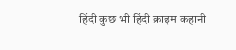हिंदी कुछ भी हिंदी क्राइम कहानी